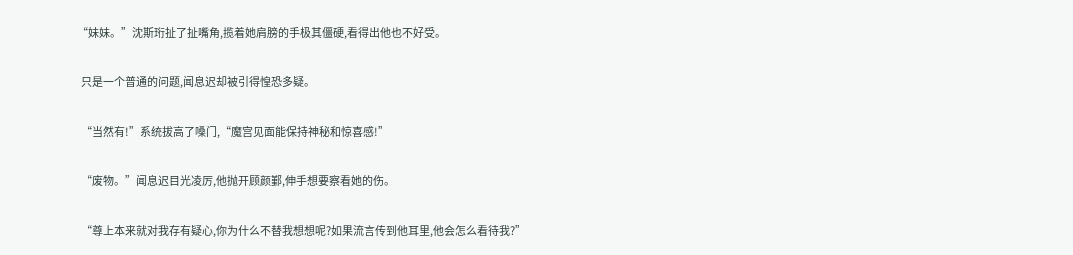“妹妹。”沈斯珩扯了扯嘴角,揽着她肩膀的手极其僵硬,看得出他也不好受。

  只是一个普通的问题,闻息迟却被引得惶恐多疑。

  “当然有!”系统拔高了嗓门,“魔宫见面能保持神秘和惊喜感!”

  “废物。”闻息迟目光凌厉,他抛开顾颜鄞,伸手想要察看她的伤。

  “尊上本来就对我存有疑心,你为什么不替我想想呢?如果流言传到他耳里,他会怎么看待我?”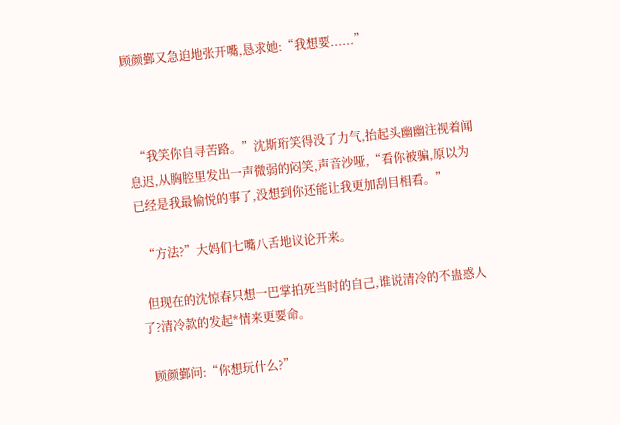顾颜鄞又急迫地张开嘴,恳求她:“我想要......”



  “我笑你自寻苦路。”沈斯珩笑得没了力气,抬起头幽幽注视着闻息迟,从胸腔里发出一声微弱的闷笑,声音沙哑,“看你被骗,原以为已经是我最愉悦的事了,没想到你还能让我更加刮目相看。”

  “方法?”大妈们七嘴八舌地议论开来。

  但现在的沈惊春只想一巴掌拍死当时的自己,谁说清冷的不蛊惑人了?清冷款的发起*情来更要命。

  顾颜鄞问:“你想玩什么?”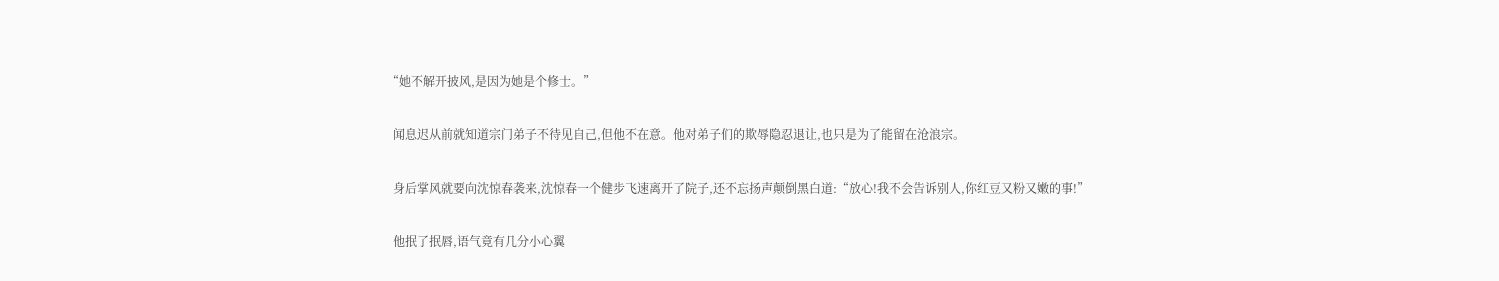“她不解开披风,是因为她是个修士。”

  闻息迟从前就知道宗门弟子不待见自己,但他不在意。他对弟子们的欺辱隐忍退让,也只是为了能留在沧浪宗。

  身后掌风就要向沈惊春袭来,沈惊春一个健步飞速离开了院子,还不忘扬声颠倒黑白道:“放心!我不会告诉别人,你红豆又粉又嫩的事!”

  他抿了抿唇,语气竟有几分小心翼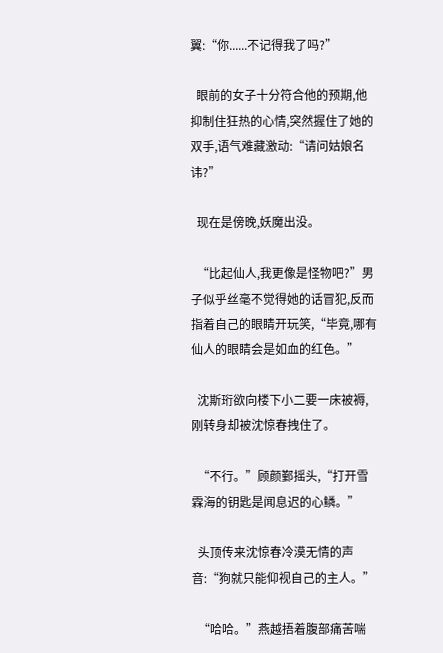翼:“你......不记得我了吗?”

  眼前的女子十分符合他的预期,他抑制住狂热的心情,突然握住了她的双手,语气难藏激动:“请问姑娘名讳?”

  现在是傍晚,妖魔出没。

  “比起仙人,我更像是怪物吧?”男子似乎丝毫不觉得她的话冒犯,反而指着自己的眼睛开玩笑,“毕竟,哪有仙人的眼睛会是如血的红色。”

  沈斯珩欲向楼下小二要一床被褥,刚转身却被沈惊春拽住了。

  “不行。”顾颜鄞摇头,“打开雪霖海的钥匙是闻息迟的心鳞。”

  头顶传来沈惊春冷漠无情的声音:“狗就只能仰视自己的主人。”

  “哈哈。”燕越捂着腹部痛苦喘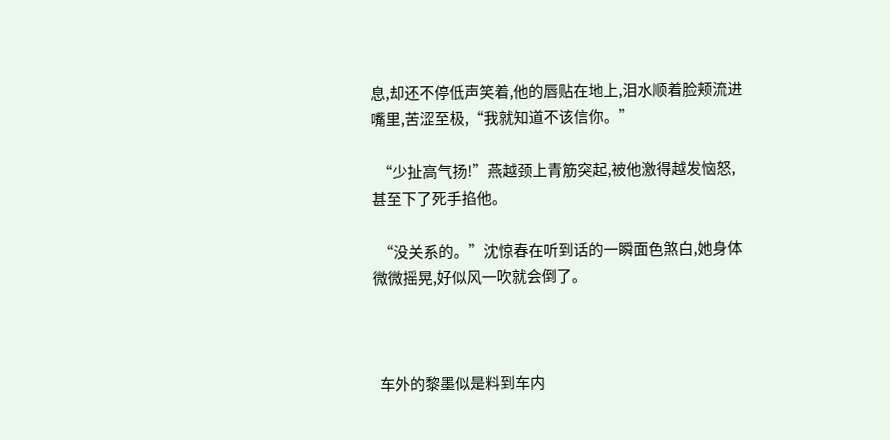息,却还不停低声笑着,他的唇贴在地上,泪水顺着脸颊流进嘴里,苦涩至极,“我就知道不该信你。”

  “少扯高气扬!”燕越颈上青筋突起,被他激得越发恼怒,甚至下了死手掐他。

  “没关系的。”沈惊春在听到话的一瞬面色煞白,她身体微微摇晃,好似风一吹就会倒了。



  车外的黎墨似是料到车内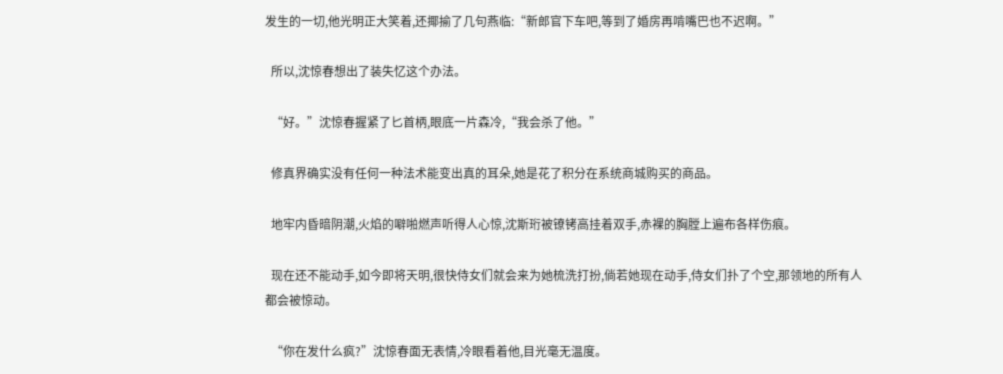发生的一切,他光明正大笑着,还揶揄了几句燕临:“新郎官下车吧,等到了婚房再啃嘴巴也不迟啊。”

  所以,沈惊春想出了装失忆这个办法。

  “好。”沈惊春握紧了匕首柄,眼底一片森冷,“我会杀了他。”

  修真界确实没有任何一种法术能变出真的耳朵,她是花了积分在系统商城购买的商品。

  地牢内昏暗阴潮,火焰的噼啪燃声听得人心惊,沈斯珩被镣铐高挂着双手,赤裸的胸膛上遍布各样伤痕。

  现在还不能动手,如今即将天明,很快侍女们就会来为她梳洗打扮,倘若她现在动手,侍女们扑了个空,那领地的所有人都会被惊动。

  “你在发什么疯?”沈惊春面无表情,冷眼看着他,目光毫无温度。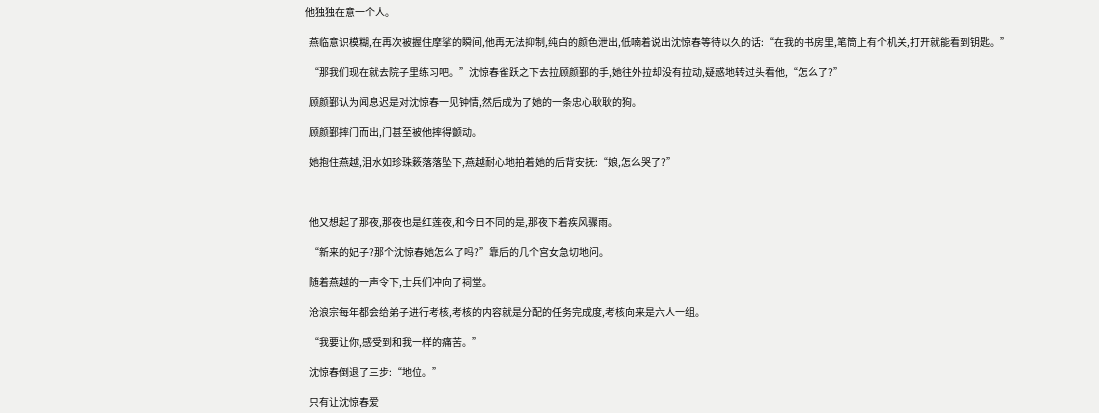他独独在意一个人。

  燕临意识模糊,在再次被握住摩挲的瞬间,他再无法抑制,纯白的颜色泄出,低喃着说出沈惊春等待以久的话:“在我的书房里,笔筒上有个机关,打开就能看到钥匙。”

  “那我们现在就去院子里练习吧。”沈惊春雀跃之下去拉顾颜鄞的手,她往外拉却没有拉动,疑惑地转过头看他,“怎么了?”

  顾颜鄞认为闻息迟是对沈惊春一见钟情,然后成为了她的一条忠心耿耿的狗。

  顾颜鄞摔门而出,门甚至被他摔得颤动。

  她抱住燕越,泪水如珍珠簌落落坠下,燕越耐心地拍着她的后背安抚:“娘,怎么哭了?”



  他又想起了那夜,那夜也是红莲夜,和今日不同的是,那夜下着疾风骤雨。

  “新来的妃子?那个沈惊春她怎么了吗?”靠后的几个宫女急切地问。

  随着燕越的一声令下,士兵们冲向了祠堂。

  沧浪宗每年都会给弟子进行考核,考核的内容就是分配的任务完成度,考核向来是六人一组。

  “我要让你,感受到和我一样的痛苦。”

  沈惊春倒退了三步:“地位。”

  只有让沈惊春爱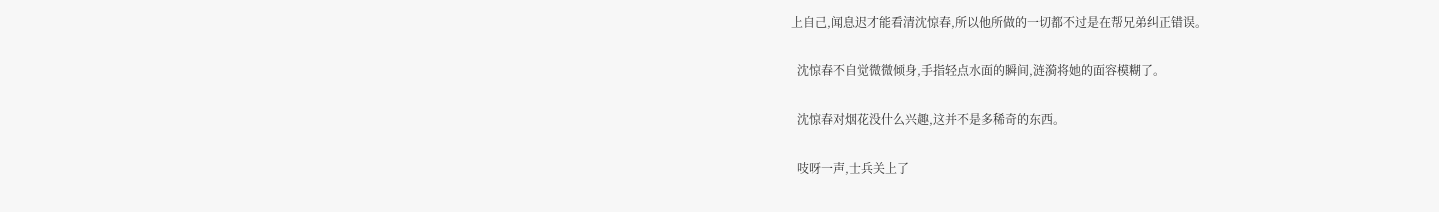上自己,闻息迟才能看清沈惊春,所以他所做的一切都不过是在帮兄弟纠正错误。

  沈惊春不自觉微微倾身,手指轻点水面的瞬间,涟漪将她的面容模糊了。

  沈惊春对烟花没什么兴趣,这并不是多稀奇的东西。

  吱呀一声,士兵关上了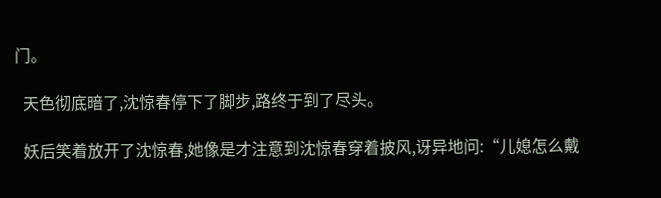门。

  天色彻底暗了,沈惊春停下了脚步,路终于到了尽头。

  妖后笑着放开了沈惊春,她像是才注意到沈惊春穿着披风,讶异地问:“儿媳怎么戴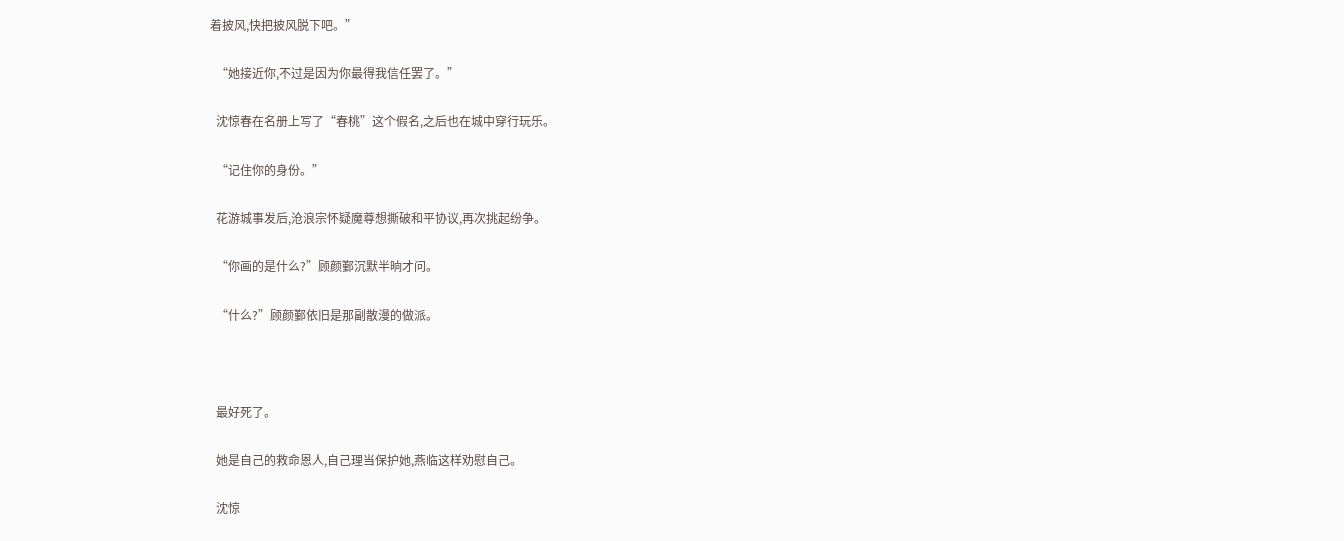着披风,快把披风脱下吧。”

  “她接近你,不过是因为你最得我信任罢了。”

  沈惊春在名册上写了“春桃”这个假名,之后也在城中穿行玩乐。

  “记住你的身份。”

  花游城事发后,沧浪宗怀疑魔尊想撕破和平协议,再次挑起纷争。

  “你画的是什么?”顾颜鄞沉默半晌才问。

  “什么?”顾颜鄞依旧是那副散漫的做派。



  最好死了。

  她是自己的救命恩人,自己理当保护她,燕临这样劝慰自己。

  沈惊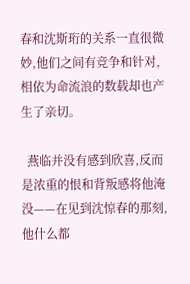春和沈斯珩的关系一直很微妙,他们之间有竞争和针对,相依为命流浪的数载却也产生了亲切。

  燕临并没有感到欣喜,反而是浓重的恨和背叛感将他淹没——在见到沈惊春的那刻,他什么都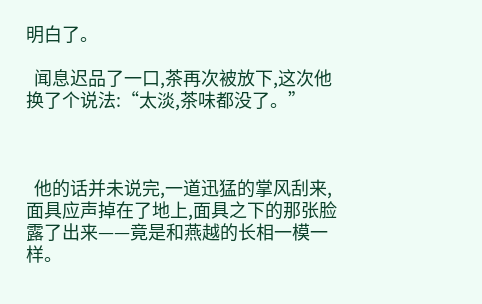明白了。

  闻息迟品了一口,茶再次被放下,这次他换了个说法:“太淡,茶味都没了。”



  他的话并未说完,一道迅猛的掌风刮来,面具应声掉在了地上,面具之下的那张脸露了出来——竟是和燕越的长相一模一样。